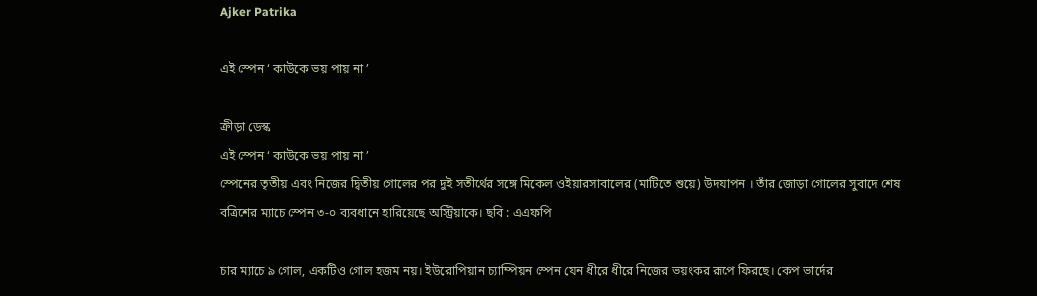Ajker Patrika

এই স্পেন ‘ কাউকে ভয় পায় না ’

ক্রীড়া ডেস্ক
এই স্পেন ‘ কাউকে ভয় পায় না ’
স্পেনের তৃতীয় এবং নিজের দ্বিতীয় গোলের পর দুই সতীর্থের সঙ্গে মিকেল ওইয়ারসাবালের (মাটিতে শুয়ে) উদযাপন । তাঁর জোড়া গোলের সুবাদে শেষ বত্রিশের ম্যাচে স্পেন ৩-০ ব্যবধানে হারিয়েছে অস্ট্রিয়াকে। ছবি : এএফপি

চার ম্যাচে ৯ গোল, একটিও গোল হজম নয়। ইউরোপিয়ান চ্যাম্পিয়ন স্পেন যেন ধীরে ধীরে নিজের ভয়ংকর রূপে ফিরছে। কেপ ভার্দের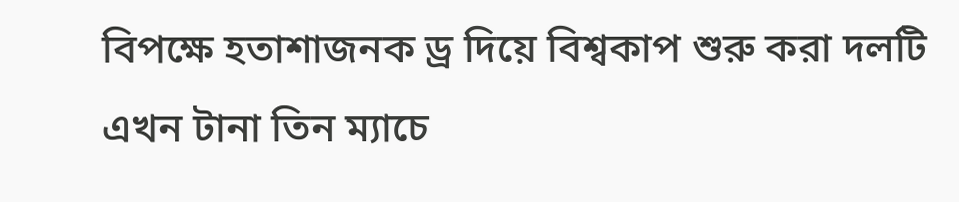বিপক্ষে হতাশাজনক ড্র দিয়ে বিশ্বকাপ শুরু করা দলটি এখন টানা তিন ম্যাচে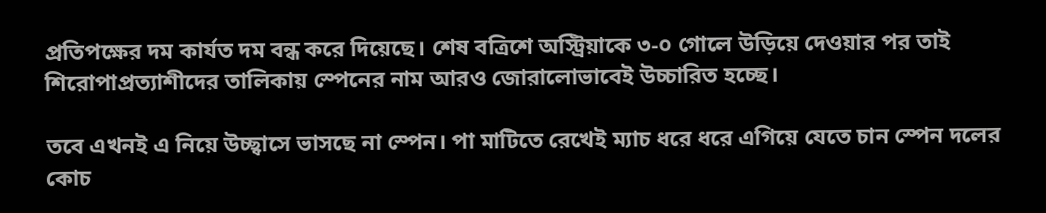প্রতিপক্ষের দম কার্যত দম বন্ধ করে দিয়েছে। শেষ বত্রিশে অস্ট্রিয়াকে ৩-০ গোলে উড়িয়ে দেওয়ার পর তাই শিরোপাপ্রত্যাশীদের তালিকায় স্পেনের নাম আরও জোরালোভাবেই উচ্চারিত হচ্ছে।

তবে এখনই এ নিয়ে উচ্ছ্বাসে ভাসছে না স্পেন। পা মাটিতে রেখেই ম্যাচ ধরে ধরে এগিয়ে যেতে চান স্পেন দলের কোচ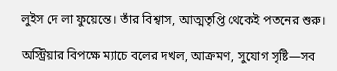লুইস দে লা ফুয়েন্তে। তাঁর বিশ্বাস, আত্মতৃপ্তি থেকেই পতনের শুরু।

অস্ট্রিয়ার বিপক্ষে ম্যাচে বলের দখল, আক্রমণ, সুযোগ সৃষ্টি—সব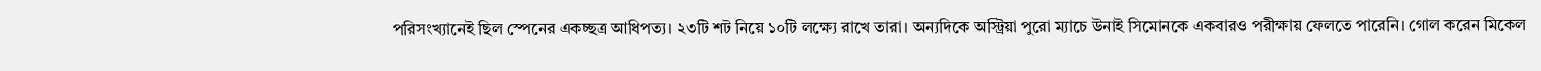পরিসংখ্যানেই ছিল স্পেনের একচ্ছত্র আধিপত্য। ২৩টি শট নিয়ে ১০টি লক্ষ্যে রাখে তারা। অন্যদিকে অস্ট্রিয়া পুরো ম্যাচে উনাই সিমোনকে একবারও পরীক্ষায় ফেলতে পারেনি। গোল করেন মিকেল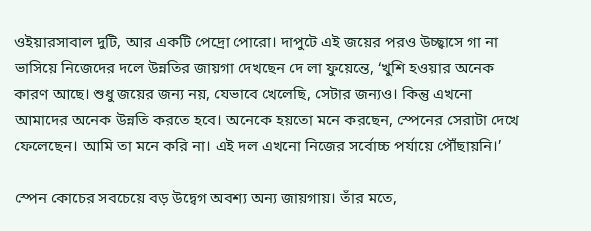ওইয়ারসাবাল দুটি, আর একটি পেদ্রো পোরো। দাপুটে এই জয়ের পরও উচ্ছ্বাসে গা না ভাসিয়ে নিজেদের দলে উন্নতির জায়গা দেখছেন দে লা ফুয়েন্তে, ‘খুশি হওয়ার অনেক কারণ আছে। শুধু জয়ের জন্য নয়, যেভাবে খেলেছি, সেটার জন্যও। কিন্তু এখনো আমাদের অনেক উন্নতি করতে হবে। অনেকে হয়তো মনে করছেন, স্পেনের সেরাটা দেখে ফেলেছেন। আমি তা মনে করি না। এই দল এখনো নিজের সর্বোচ্চ পর্যায়ে পৌঁছায়নি।’

স্পেন কোচের সবচেয়ে বড় উদ্বেগ অবশ্য অন্য জায়গায়। তাঁর মতে,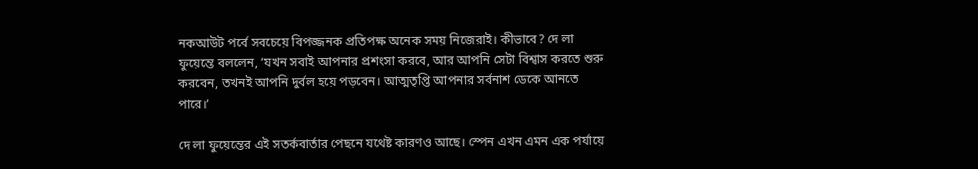নকআউট পর্বে সবচেয়ে বিপজ্জনক প্রতিপক্ষ অনেক সময় নিজেরাই। কীভাবে? দে লা ফুয়েন্তে বললেন, ‘যখন সবাই আপনার প্রশংসা করবে, আর আপনি সেটা বিশ্বাস করতে শুরু করবেন, তখনই আপনি দুর্বল হয়ে পড়বেন। আত্মতৃপ্তি আপনার সর্বনাশ ডেকে আনতে পারে।’

দে লা ফুয়েন্তের এই সতর্কবার্তার পেছনে যথেষ্ট কারণও আছে। স্পেন এখন এমন এক পর্যায়ে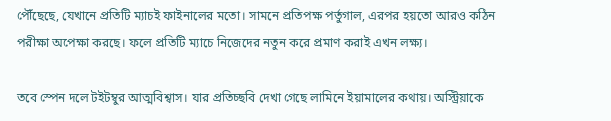পৌঁছেছে, যেখানে প্রতিটি ম্যাচই ফাইনালের মতো। সামনে প্রতিপক্ষ পর্তুগাল, এরপর হয়তো আরও কঠিন পরীক্ষা অপেক্ষা করছে। ফলে প্রতিটি ম্যাচে নিজেদের নতুন করে প্রমাণ করাই এখন লক্ষ্য।

তবে স্পেন দলে টইটম্বুর আত্মবিশ্বাস। যার প্রতিচ্ছবি দেখা গেছে লামিনে ইয়ামালের কথায়। অস্ট্রিয়াকে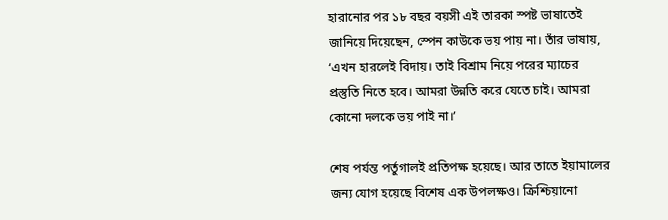হারানোর পর ১৮ বছর বয়সী এই তারকা স্পষ্ট ভাষাতেই জানিয়ে দিয়েছেন, স্পেন কাউকে ভয় পায় না। তাঁর ভাষায়, ‘এখন হারলেই বিদায়। তাই বিশ্রাম নিয়ে পরের ম্যাচের প্রস্তুতি নিতে হবে। আমরা উন্নতি করে যেতে চাই। আমরা কোনো দলকে ভয় পাই না।’

শেষ পর্যন্ত পর্তুগালই প্রতিপক্ষ হয়েছে। আর তাতে ইয়ামালের জন্য যোগ হয়েছে বিশেষ এক উপলক্ষও। ক্রিশ্চিয়ানো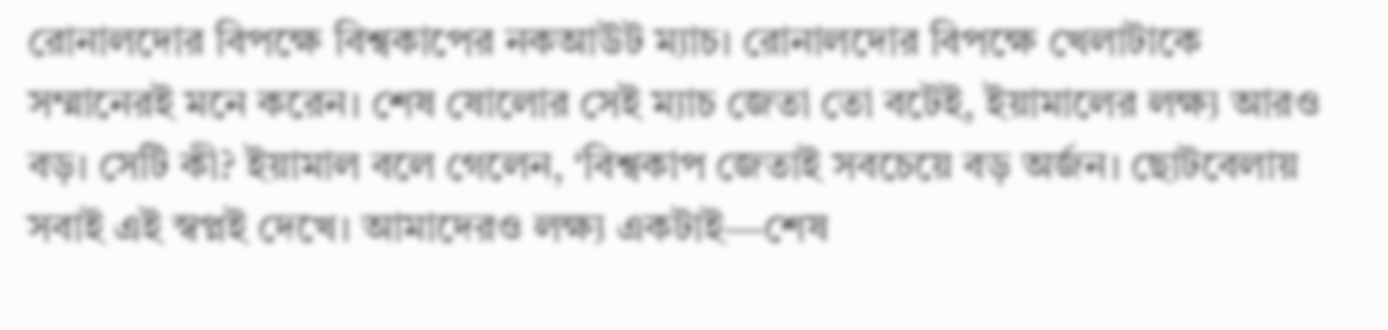রোনালদোর বিপক্ষে বিশ্বকাপের নকআউট ম্যাচ। রোনালদোর বিপক্ষে খেলাটাকে সম্মানেরই মনে করেন। শেষ ষোলোর সেই ম্যাচ জেতা তো বটেই, ইয়ামালের লক্ষ্য আরও বড়। সেটি কী? ইয়ামাল বলে গেলেন, ‘বিশ্বকাপ জেতাই সবচেয়ে বড় অর্জন। ছোটবেলায় সবাই এই স্বপ্নই দেখে। আমাদেরও লক্ষ্য একটাই—শেষ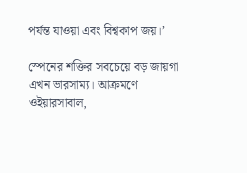পর্যন্ত যাওয়া এবং বিশ্বকাপ জয়।’

স্পেনের শক্তির সবচেয়ে বড় জায়গা এখন ভারসাম্য। আক্রমণে ওইয়ারসাবাল,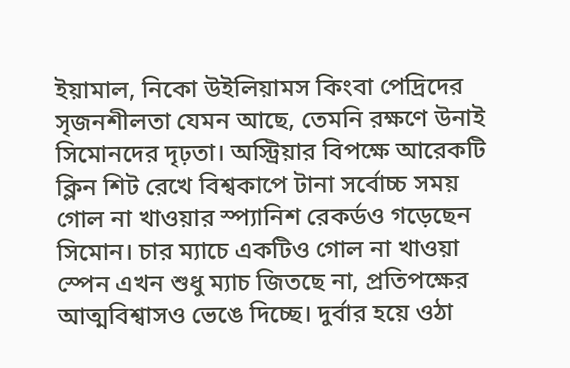ইয়ামাল, নিকো উইলিয়ামস কিংবা পেদ্রিদের সৃজনশীলতা যেমন আছে, তেমনি রক্ষণে উনাই সিমোনদের দৃঢ়তা। অস্ট্রিয়ার বিপক্ষে আরেকটি ক্লিন শিট রেখে বিশ্বকাপে টানা সর্বোচ্চ সময় গোল না খাওয়ার স্প্যানিশ রেকর্ডও গড়েছেন সিমোন। চার ম্যাচে একটিও গোল না খাওয়া স্পেন এখন শুধু ম্যাচ জিতছে না, প্রতিপক্ষের আত্মবিশ্বাসও ভেঙে দিচ্ছে। দুর্বার হয়ে ওঠা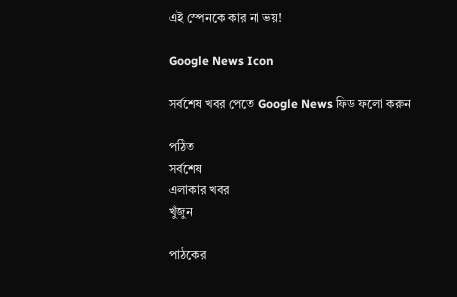এই স্পেনকে কার না ভয়!

Google News Icon

সর্বশেষ খবর পেতে Google News ফিড ফলো করুন

পঠিত
সর্বশেষ
এলাকার খবর
খুঁজুন

পাঠকের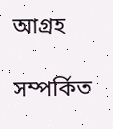আগ্রহ

সম্পর্কিত